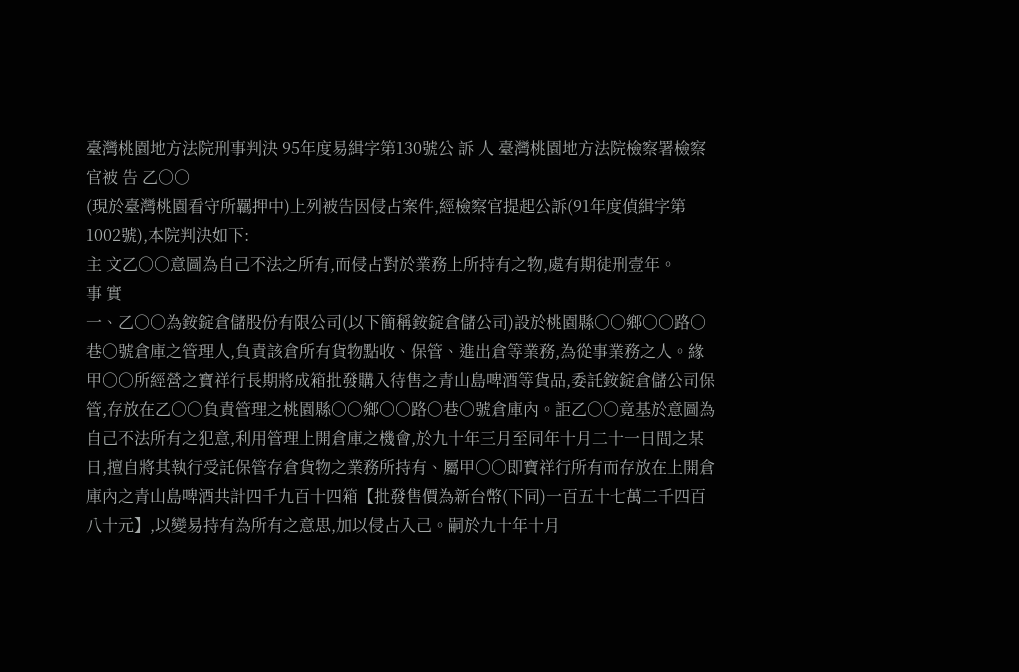臺灣桃園地方法院刑事判決 95年度易緝字第130號公 訴 人 臺灣桃園地方法院檢察署檢察官被 告 乙○○
(現於臺灣桃園看守所羈押中)上列被告因侵占案件,經檢察官提起公訴(91年度偵緝字第1002號),本院判決如下:
主 文乙○○意圖為自己不法之所有,而侵占對於業務上所持有之物,處有期徒刑壹年。
事 實
一、乙○○為銨錠倉儲股份有限公司(以下簡稱銨錠倉儲公司)設於桃園縣○○鄉○○路○巷○號倉庫之管理人,負責該倉所有貨物點收、保管、進出倉等業務,為從事業務之人。緣甲○○所經營之寶祥行長期將成箱批發購入待售之青山島啤酒等貨品,委託銨錠倉儲公司保管,存放在乙○○負責管理之桃園縣○○鄉○○路○巷○號倉庫內。詎乙○○竟基於意圖為自己不法所有之犯意,利用管理上開倉庫之機會,於九十年三月至同年十月二十一日間之某日,擅自將其執行受託保管存倉貨物之業務所持有、屬甲○○即寶祥行所有而存放在上開倉庫內之青山島啤酒共計四千九百十四箱【批發售價為新台幣(下同)一百五十七萬二千四百八十元】,以變易持有為所有之意思,加以侵占入己。嗣於九十年十月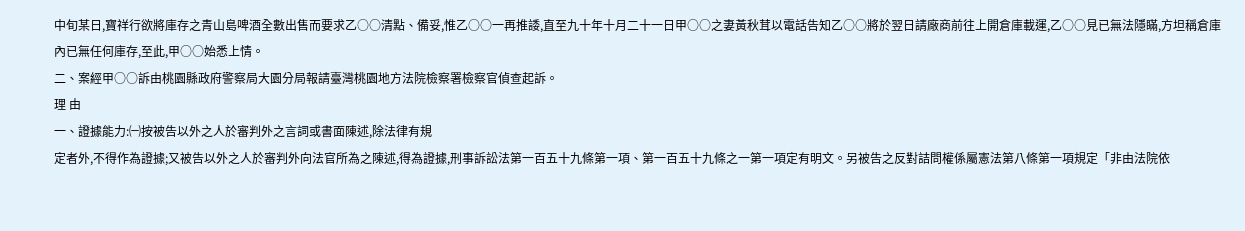中旬某日,寶祥行欲將庫存之青山島啤酒全數出售而要求乙○○清點、備妥,惟乙○○一再推諉,直至九十年十月二十一日甲○○之妻黃秋茸以電話告知乙○○將於翌日請廠商前往上開倉庫載運,乙○○見已無法隱瞞,方坦稱倉庫內已無任何庫存,至此,甲○○始悉上情。
二、案經甲○○訴由桃園縣政府警察局大園分局報請臺灣桃園地方法院檢察署檢察官偵查起訴。
理 由
一、證據能力:㈠按被告以外之人於審判外之言詞或書面陳述,除法律有規
定者外,不得作為證據;又被告以外之人於審判外向法官所為之陳述,得為證據,刑事訴訟法第一百五十九條第一項、第一百五十九條之一第一項定有明文。另被告之反對詰問權係屬憲法第八條第一項規定「非由法院依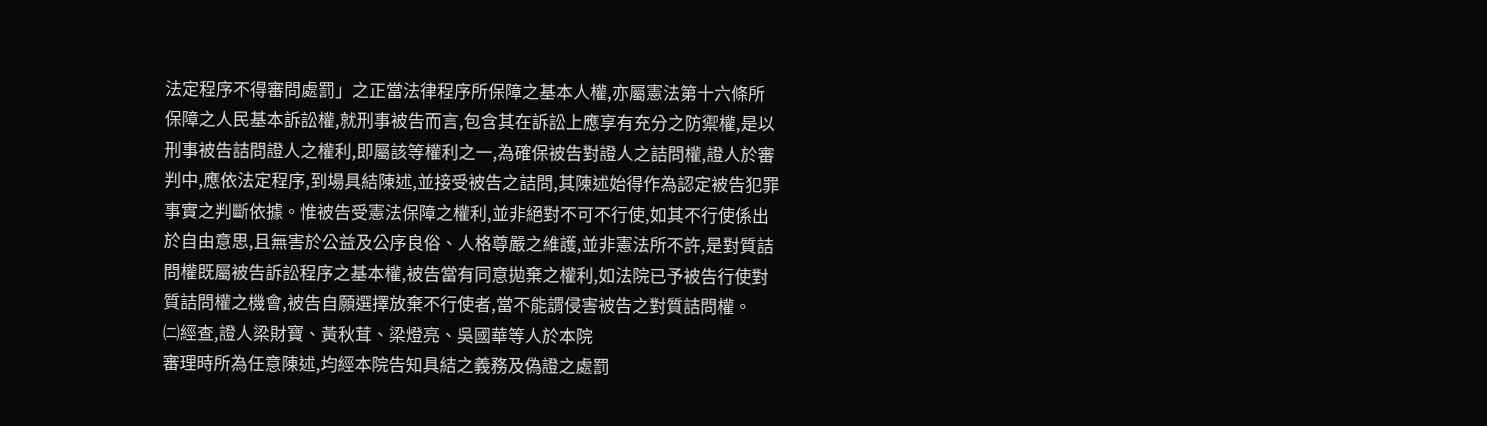法定程序不得審問處罰」之正當法律程序所保障之基本人權,亦屬憲法第十六條所保障之人民基本訴訟權,就刑事被告而言,包含其在訴訟上應享有充分之防禦權,是以刑事被告詰問證人之權利,即屬該等權利之一,為確保被告對證人之詰問權,證人於審判中,應依法定程序,到場具結陳述,並接受被告之詰問,其陳述始得作為認定被告犯罪事實之判斷依據。惟被告受憲法保障之權利,並非絕對不可不行使,如其不行使係出於自由意思,且無害於公益及公序良俗、人格尊嚴之維護,並非憲法所不許,是對質詰問權既屬被告訴訟程序之基本權,被告當有同意拋棄之權利,如法院已予被告行使對質詰問權之機會,被告自願選擇放棄不行使者,當不能謂侵害被告之對質詰問權。
㈡經查,證人梁財寶、黃秋茸、梁燈亮、吳國華等人於本院
審理時所為任意陳述,均經本院告知具結之義務及偽證之處罰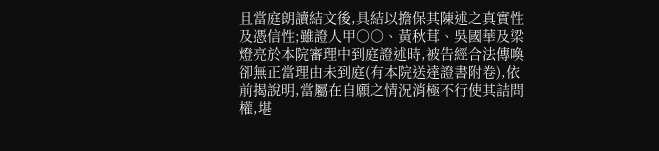且當庭朗讀結文後,具結以擔保其陳述之真實性及憑信性;雖證人甲○○、黃秋茸、吳國華及梁燈亮於本院審理中到庭證述時,被告經合法傳喚卻無正當理由未到庭(有本院送達證書附卷),依前揭說明,當屬在自願之情況消極不行使其詰問權,堪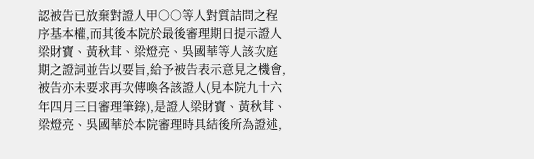認被告已放棄對證人甲○○等人對質詰問之程序基本權,而其後本院於最後審理期日提示證人梁財寶、黃秋茸、梁燈亮、吳國華等人該次庭期之證詞並告以要旨,給予被告表示意見之機會,被告亦未要求再次傳喚各該證人(見本院九十六年四月三日審理筆錄),是證人梁財寶、黃秋茸、梁燈亮、吳國華於本院審理時具結後所為證述,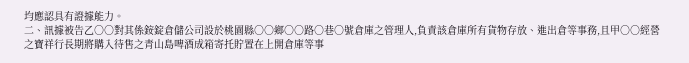均應認具有證據能力。
二、訊據被告乙○○對其係銨錠倉儲公司設於桃園縣○○鄉○○路○巷○號倉庫之管理人,負責該倉庫所有貨物存放、進出倉等事務,且甲○○經營之寶祥行長期將購入待售之青山島啤酒成箱寄托貯置在上開倉庫等事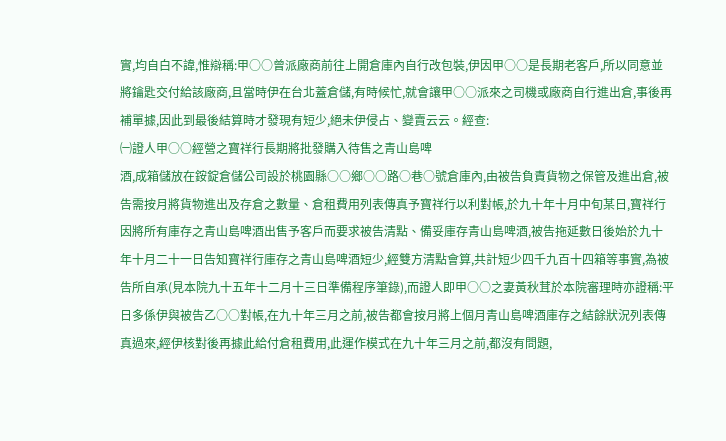實,均自白不諱,惟辯稱:甲○○曾派廠商前往上開倉庫內自行改包裝,伊因甲○○是長期老客戶,所以同意並將鑰匙交付給該廠商,且當時伊在台北蓋倉儲,有時候忙,就會讓甲○○派來之司機或廠商自行進出倉,事後再補單據,因此到最後結算時才發現有短少,絕未伊侵占、變賣云云。經查:
㈠證人甲○○經營之寶祥行長期將批發購入待售之青山島啤
酒,成箱儲放在銨錠倉儲公司設於桃園縣○○鄉○○路○巷○號倉庫內,由被告負責貨物之保管及進出倉,被告需按月將貨物進出及存倉之數量、倉租費用列表傳真予寶祥行以利對帳,於九十年十月中旬某日,寶祥行因將所有庫存之青山島啤酒出售予客戶而要求被告清點、備妥庫存青山島啤酒,被告拖延數日後始於九十年十月二十一日告知寶祥行庫存之青山島啤酒短少,經雙方清點會算,共計短少四千九百十四箱等事實,為被告所自承(見本院九十五年十二月十三日準備程序筆錄),而證人即甲○○之妻黃秋茸於本院審理時亦證稱:平日多係伊與被告乙○○對帳,在九十年三月之前,被告都會按月將上個月青山島啤酒庫存之結餘狀況列表傳真過來,經伊核對後再據此給付倉租費用,此運作模式在九十年三月之前,都沒有問題,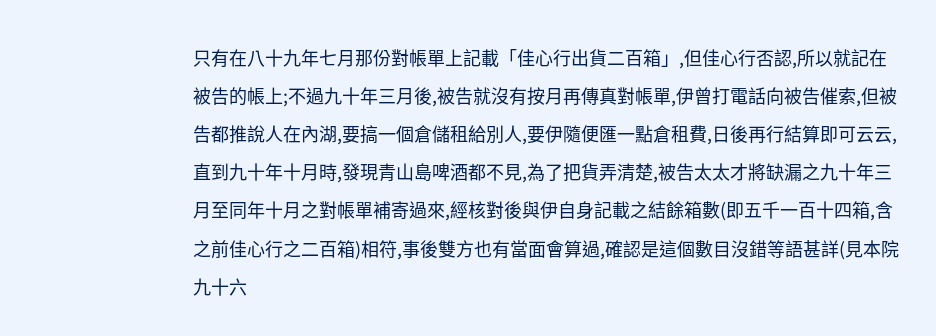只有在八十九年七月那份對帳單上記載「佳心行出貨二百箱」,但佳心行否認,所以就記在被告的帳上;不過九十年三月後,被告就沒有按月再傳真對帳單,伊曾打電話向被告催索,但被告都推說人在內湖,要搞一個倉儲租給別人,要伊隨便匯一點倉租費,日後再行結算即可云云,直到九十年十月時,發現青山島啤酒都不見,為了把貨弄清楚,被告太太才將缺漏之九十年三月至同年十月之對帳單補寄過來,經核對後與伊自身記載之結餘箱數(即五千一百十四箱,含之前佳心行之二百箱)相符,事後雙方也有當面會算過,確認是這個數目沒錯等語甚詳(見本院九十六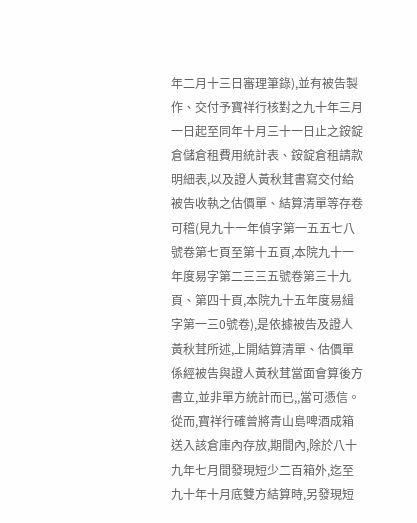年二月十三日審理筆錄),並有被告製作、交付予寶祥行核對之九十年三月一日起至同年十月三十一日止之銨錠倉儲倉租費用統計表、銨錠倉租請款明細表,以及證人黃秋茸書寫交付給被告收執之估價單、結算清單等存卷可稽(見九十一年偵字第一五五七八號卷第七頁至第十五頁,本院九十一年度易字第二三三五號卷第三十九頁、第四十頁,本院九十五年度易緝字第一三0號卷),是依據被告及證人黃秋茸所述,上開結算清單、估價單係經被告與證人黃秋茸當面會算後方書立,並非單方統計而已,,當可憑信。從而,寶祥行確曾將青山島啤酒成箱送入該倉庫內存放,期間內,除於八十九年七月間發現短少二百箱外,迄至九十年十月底雙方結算時,另發現短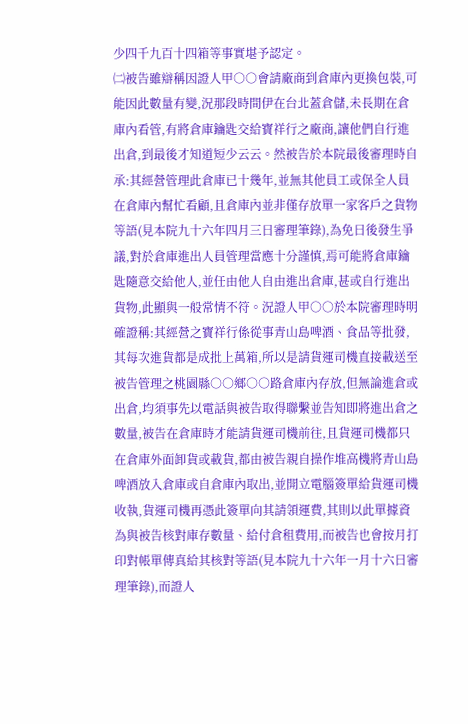少四千九百十四箱等事實堪予認定。
㈡被告雖辯稱因證人甲○○會請廠商到倉庫內更換包裝,可
能因此數量有變,況那段時間伊在台北蓋倉儲,未長期在倉庫內看管,有將倉庫鑰匙交給寶祥行之廠商,讓他們自行進出倉,到最後才知道短少云云。然被告於本院最後審理時自承:其經營管理此倉庫已十幾年,並無其他員工或保全人員在倉庫內幫忙看顧,且倉庫內並非僅存放單一家客戶之貨物等語(見本院九十六年四月三日審理筆錄),為免日後發生爭議,對於倉庫進出人員管理當應十分謹慎,焉可能將倉庫鑰匙隨意交給他人,並任由他人自由進出倉庫,甚或自行進出貨物,此顯與一般常情不符。況證人甲○○於本院審理時明確證稱:其經營之寶祥行係從事青山島啤酒、食品等批發,其每次進貨都是成批上萬箱,所以是請貨運司機直接載送至被告管理之桃園縣○○鄉○○路倉庫內存放,但無論進倉或出倉,均須事先以電話與被告取得聯繫並告知即將進出倉之數量,被告在倉庫時才能請貨運司機前往,且貨運司機都只在倉庫外面卸貨或載貨,都由被告親自操作堆高機將青山島啤酒放入倉庫或自倉庫內取出,並開立電腦簽單給貨運司機收執,貨運司機再憑此簽單向其請領運費,其則以此單據資為與被告核對庫存數量、給付倉租費用,而被告也會按月打印對帳單傳真給其核對等語(見本院九十六年一月十六日審理筆錄),而證人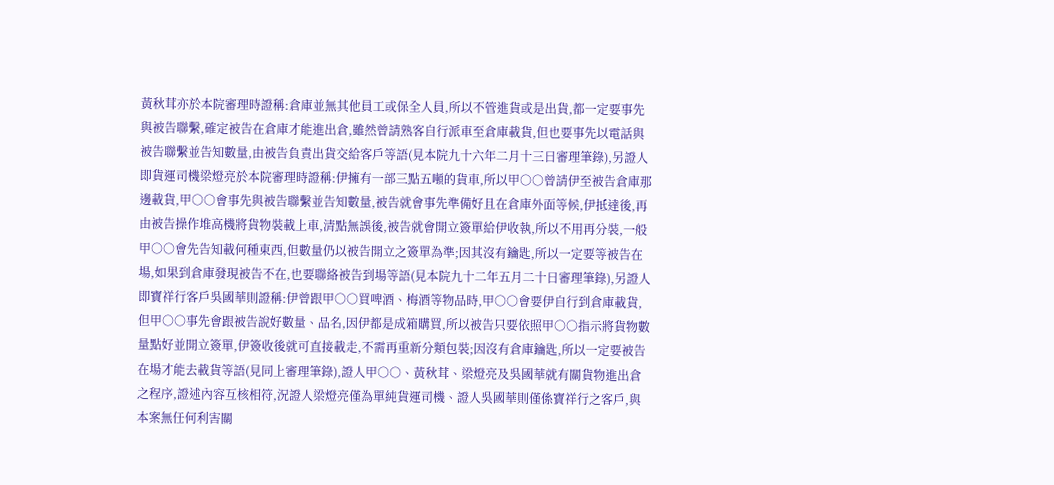黃秋茸亦於本院審理時證稱:倉庫並無其他員工或保全人員,所以不管進貨或是出貨,都一定要事先與被告聯繫,確定被告在倉庫才能進出倉,雖然曾請熟客自行派車至倉庫載貨,但也要事先以電話與被告聯繫並告知數量,由被告負責出貨交給客戶等語(見本院九十六年二月十三日審理筆錄),另證人即貨運司機梁燈亮於本院審理時證稱:伊擁有一部三點五噸的貨車,所以甲○○曾請伊至被告倉庫那邊載貨,甲○○會事先與被告聯繫並告知數量,被告就會事先準備好且在倉庫外面等候,伊抵達後,再由被告操作堆高機將貨物裝載上車,清點無誤後,被告就會開立簽單給伊收執,所以不用再分裝,一般甲○○會先告知載何種東西,但數量仍以被告開立之簽單為準;因其沒有鑰匙,所以一定要等被告在場,如果到倉庫發現被告不在,也要聯絡被告到場等語(見本院九十二年五月二十日審理筆錄),另證人即寶祥行客戶吳國華則證稱:伊曾跟甲○○買啤酒、梅酒等物品時,甲○○會要伊自行到倉庫載貨,但甲○○事先會跟被告說好數量、品名,因伊都是成箱購買,所以被告只要依照甲○○指示將貨物數量點好並開立簽單,伊簽收後就可直接載走,不需再重新分類包裝;因沒有倉庫鑰匙,所以一定要被告在場才能去載貨等語(見同上審理筆錄),證人甲○○、黃秋茸、梁燈亮及吳國華就有關貨物進出倉之程序,證述內容互核相符,況證人梁燈亮僅為單純貨運司機、證人吳國華則僅係寶祥行之客戶,與本案無任何利害關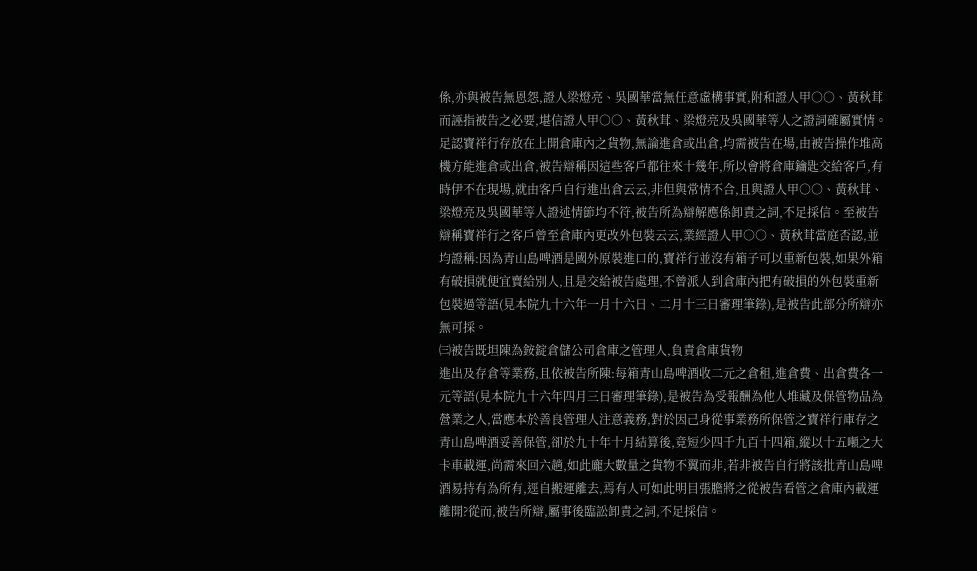係,亦與被告無恩怨,證人梁燈亮、吳國華當無任意虛構事實,附和證人甲○○、黃秋茸而誣指被告之必要,堪信證人甲○○、黃秋茸、梁燈亮及吳國華等人之證詞確屬實情。足認寶祥行存放在上開倉庫內之貨物,無論進倉或出倉,均需被告在場,由被告操作堆高機方能進倉或出倉,被告辯稱因這些客戶都往來十幾年,所以會將倉庫鑰匙交給客戶,有時伊不在現場,就由客戶自行進出倉云云,非但與常情不合,且與證人甲○○、黃秋茸、梁燈亮及吳國華等人證述情節均不符,被告所為辯解應係卸責之詞,不足採信。至被告辯稱寶祥行之客戶曾至倉庫內更改外包裝云云,業經證人甲○○、黃秋茸當庭否認,並均證稱:因為青山島啤酒是國外原裝進口的,寶祥行並沒有箱子可以重新包裝,如果外箱有破損就便宜賣給別人,且是交給被告處理,不曾派人到倉庫內把有破損的外包裝重新包裝過等語(見本院九十六年一月十六日、二月十三日審理筆錄),是被告此部分所辯亦無可採。
㈢被告既坦陳為銨錠倉儲公司倉庫之管理人,負責倉庫貨物
進出及存倉等業務,且依被告所陳:每箱青山島啤酒收二元之倉租,進倉費、出倉費各一元等語(見本院九十六年四月三日審理筆錄),是被告為受報酬為他人堆藏及保管物品為營業之人,當應本於善良管理人注意義務,對於因己身從事業務所保管之寶祥行庫存之青山島啤酒妥善保管,卻於九十年十月結算後,竟短少四千九百十四箱,縱以十五噸之大卡車載運,尚需來回六趟,如此龐大數量之貨物不翼而非,若非被告自行將該批青山島啤酒易持有為所有,逕自搬運離去,焉有人可如此明目張膽將之從被告看管之倉庫內載運離開?從而,被告所辯,屬事後臨訟卸責之詞,不足採信。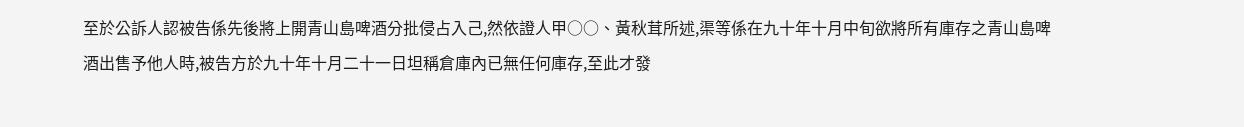至於公訴人認被告係先後將上開青山島啤酒分批侵占入己,然依證人甲○○、黃秋茸所述,渠等係在九十年十月中旬欲將所有庫存之青山島啤酒出售予他人時,被告方於九十年十月二十一日坦稱倉庫內已無任何庫存,至此才發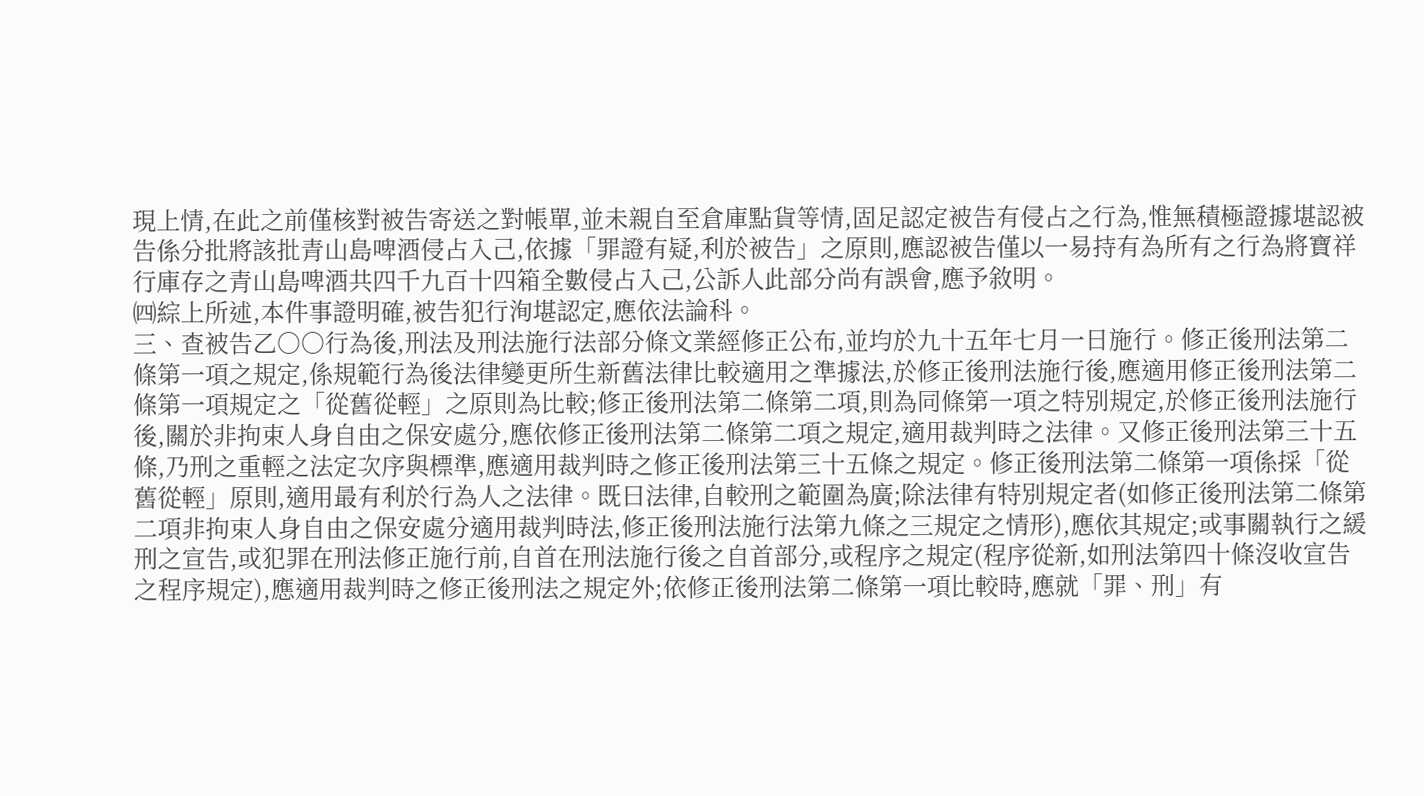現上情,在此之前僅核對被告寄送之對帳單,並未親自至倉庫點貨等情,固足認定被告有侵占之行為,惟無積極證據堪認被告係分批將該批青山島啤酒侵占入己,依據「罪證有疑,利於被告」之原則,應認被告僅以一易持有為所有之行為將寶祥行庫存之青山島啤酒共四千九百十四箱全數侵占入己,公訴人此部分尚有誤會,應予敘明。
㈣綜上所述,本件事證明確,被告犯行洵堪認定,應依法論科。
三、查被告乙○○行為後,刑法及刑法施行法部分條文業經修正公布,並均於九十五年七月一日施行。修正後刑法第二條第一項之規定,係規範行為後法律變更所生新舊法律比較適用之準據法,於修正後刑法施行後,應適用修正後刑法第二條第一項規定之「從舊從輕」之原則為比較;修正後刑法第二條第二項,則為同條第一項之特別規定,於修正後刑法施行後,關於非拘束人身自由之保安處分,應依修正後刑法第二條第二項之規定,適用裁判時之法律。又修正後刑法第三十五條,乃刑之重輕之法定次序與標準,應適用裁判時之修正後刑法第三十五條之規定。修正後刑法第二條第一項係採「從舊從輕」原則,適用最有利於行為人之法律。既曰法律,自較刑之範圍為廣;除法律有特別規定者(如修正後刑法第二條第二項非拘束人身自由之保安處分適用裁判時法,修正後刑法施行法第九條之三規定之情形),應依其規定;或事關執行之緩刑之宣告,或犯罪在刑法修正施行前,自首在刑法施行後之自首部分,或程序之規定(程序從新,如刑法第四十條沒收宣告之程序規定),應適用裁判時之修正後刑法之規定外;依修正後刑法第二條第一項比較時,應就「罪、刑」有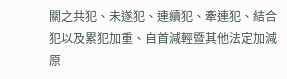關之共犯、未遂犯、連續犯、牽連犯、結合犯以及累犯加重、自首減輕暨其他法定加減原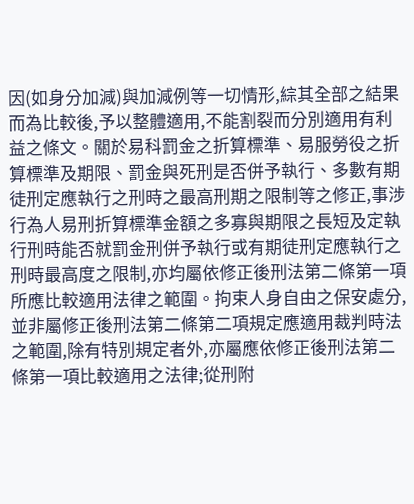因(如身分加減)與加減例等一切情形,綜其全部之結果而為比較後,予以整體適用,不能割裂而分別適用有利益之條文。關於易科罰金之折算標準、易服勞役之折算標準及期限、罰金與死刑是否併予執行、多數有期徒刑定應執行之刑時之最高刑期之限制等之修正,事涉行為人易刑折算標準金額之多寡與期限之長短及定執行刑時能否就罰金刑併予執行或有期徒刑定應執行之刑時最高度之限制,亦均屬依修正後刑法第二條第一項所應比較適用法律之範圍。拘束人身自由之保安處分,並非屬修正後刑法第二條第二項規定應適用裁判時法之範圍,除有特別規定者外,亦屬應依修正後刑法第二條第一項比較適用之法律;從刑附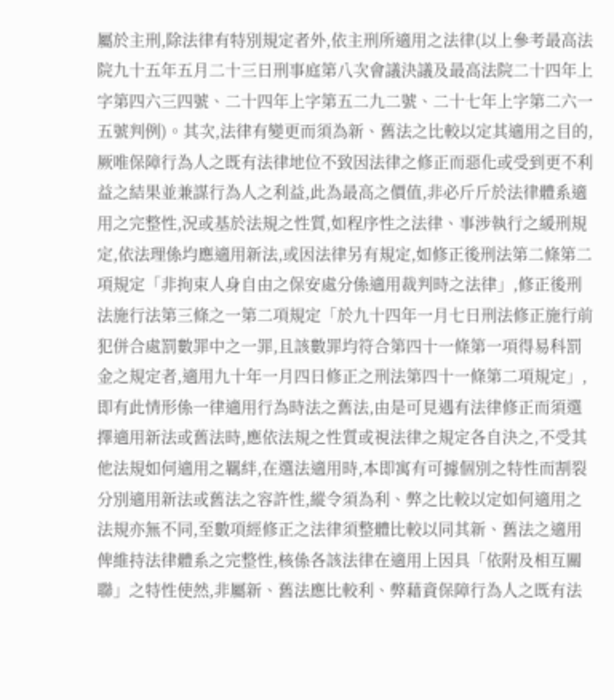屬於主刑,除法律有特別規定者外,依主刑所適用之法律(以上參考最高法院九十五年五月二十三日刑事庭第八次會議決議及最高法院二十四年上字第四六三四號、二十四年上字第五二九二號、二十七年上字第二六一五號判例)。其次,法律有變更而須為新、舊法之比較以定其適用之目的,厥唯保障行為人之既有法律地位不致因法律之修正而惡化或受到更不利益之結果並兼謀行為人之利益,此為最高之價值,非必斤斤於法律體系適用之完整性,況或基於法規之性質,如程序性之法律、事涉執行之緩刑規定,依法理係均應適用新法,或因法律另有規定,如修正後刑法第二條第二項規定「非拘束人身自由之保安處分係適用裁判時之法律」,修正後刑法施行法第三條之一第二項規定「於九十四年一月七日刑法修正施行前犯併合處罰數罪中之一罪,且該數罪均符合第四十一條第一項得易科罰金之規定者,適用九十年一月四日修正之刑法第四十一條第二項規定」,即有此情形係一律適用行為時法之舊法,由是可見遇有法律修正而須選擇適用新法或舊法時,應依法規之性質或視法律之規定各自決之,不受其他法規如何適用之羈絆,在選法適用時,本即寓有可據個別之特性而割裂分別適用新法或舊法之容許性,縱令須為利、弊之比較以定如何適用之法規亦無不同,至數項經修正之法律須整體比較以同其新、舊法之適用俾維持法律體系之完整性,核係各該法律在適用上因具「依附及相互關聯」之特性使然,非屬新、舊法應比較利、弊藉資保障行為人之既有法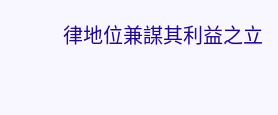律地位兼謀其利益之立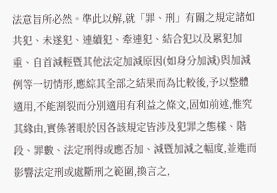法意旨所必然。準此以解,就「罪、刑」有關之規定諸如共犯、未遂犯、連續犯、牽連犯、結合犯以及累犯加重、自首減輕暨其他法定加減原因(如身分加減)與加減例等一切情形,應綜其全部之結果而為比較後,予以整體適用,不能割裂而分別適用有利益之條文,固如前述,惟究其緣由,實係著眼於因各該規定皆涉及犯罪之態樣、階段、罪數、法定刑得或應否加、減暨加減之幅度,並進而影響法定刑或處斷刑之範圍,換言之,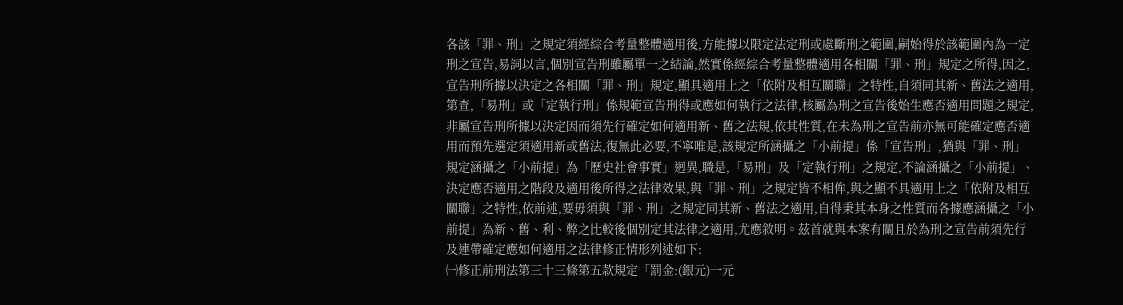各該「罪、刑」之規定須經綜合考量整體適用後,方能據以限定法定刑或處斷刑之範圍,嗣始得於該範圍內為一定刑之宣告,易詞以言,個別宣告刑雖屬單一之結論,然實係經綜合考量整體適用各相關「罪、刑」規定之所得,因之,宣告刑所據以決定之各相關「罪、刑」規定,顯具適用上之「依附及相互關聯」之特性,自須同其新、舊法之適用,第查,「易刑」或「定執行刑」係規範宣告刑得或應如何執行之法律,核屬為刑之宣告後始生應否適用問題之規定,非屬宣告刑所據以決定因而須先行確定如何適用新、舊之法規,依其性質,在未為刑之宣告前亦無可能確定應否適用而預先選定須適用新或舊法,復無此必要,不寧唯是,該規定所涵攝之「小前提」係「宣告刑」,猶與「罪、刑」規定涵攝之「小前提」為「歷史社會事實」迥異,職是,「易刑」及「定執行刑」之規定,不論涵攝之「小前提」、決定應否適用之階段及適用後所得之法律效果,與「罪、刑」之規定皆不相侔,與之顯不具適用上之「依附及相互關聯」之特性,依前述,要毋須與「罪、刑」之規定同其新、舊法之適用,自得秉其本身之性質而各據應涵攝之「小前提」為新、舊、利、弊之比較後個別定其法律之適用,尤應敘明。茲首就與本案有關且於為刑之宣告前須先行及連帶確定應如何適用之法律修正情形列述如下:
㈠修正前刑法第三十三條第五款規定「罰金:(銀元)一元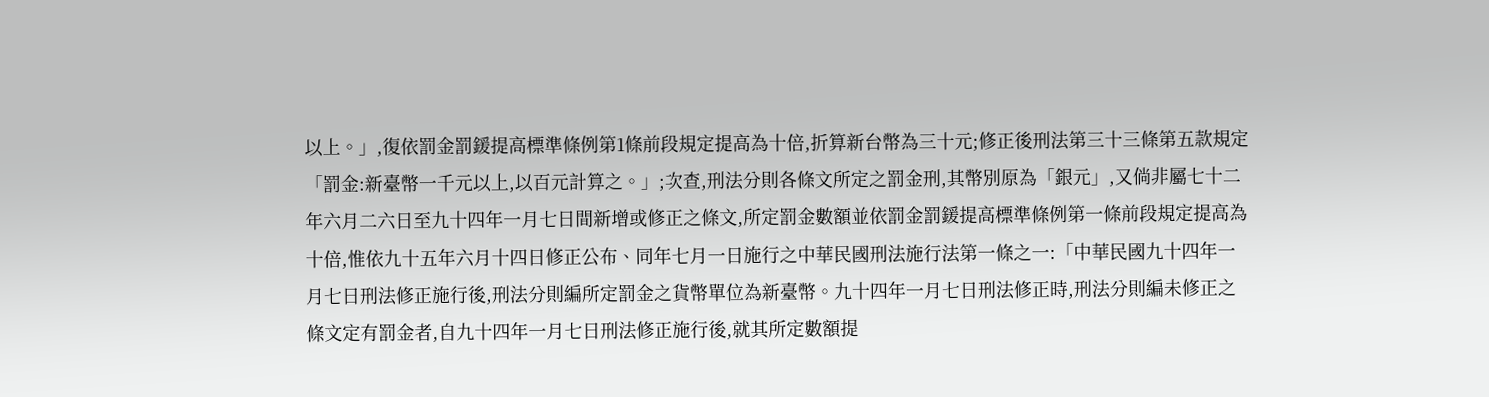以上。」,復依罰金罰鍰提高標準條例第1條前段規定提高為十倍,折算新台幣為三十元;修正後刑法第三十三條第五款規定「罰金:新臺幣一千元以上,以百元計算之。」;次查,刑法分則各條文所定之罰金刑,其幣別原為「銀元」,又倘非屬七十二年六月二六日至九十四年一月七日間新增或修正之條文,所定罰金數額並依罰金罰鍰提高標準條例第一條前段規定提高為十倍,惟依九十五年六月十四日修正公布、同年七月一日施行之中華民國刑法施行法第一條之一:「中華民國九十四年一月七日刑法修正施行後,刑法分則編所定罰金之貨幣單位為新臺幣。九十四年一月七日刑法修正時,刑法分則編未修正之條文定有罰金者,自九十四年一月七日刑法修正施行後,就其所定數額提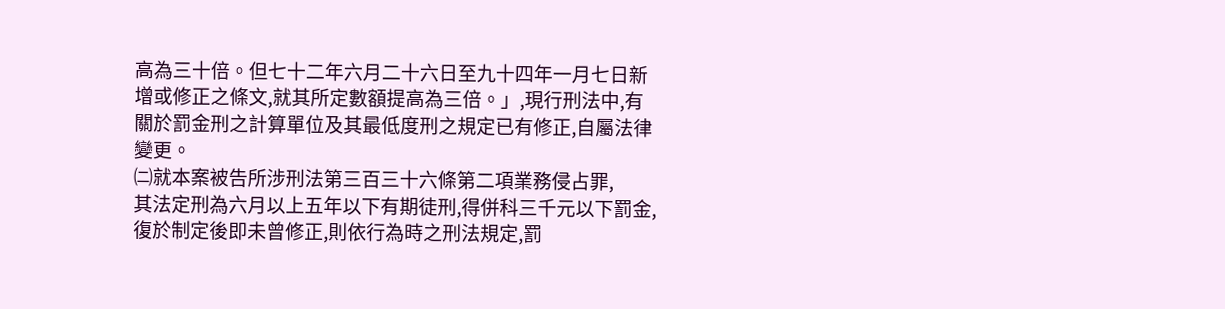高為三十倍。但七十二年六月二十六日至九十四年一月七日新增或修正之條文,就其所定數額提高為三倍。」,現行刑法中,有關於罰金刑之計算單位及其最低度刑之規定已有修正,自屬法律變更。
㈡就本案被告所涉刑法第三百三十六條第二項業務侵占罪,
其法定刑為六月以上五年以下有期徒刑,得併科三千元以下罰金,復於制定後即未曾修正,則依行為時之刑法規定,罰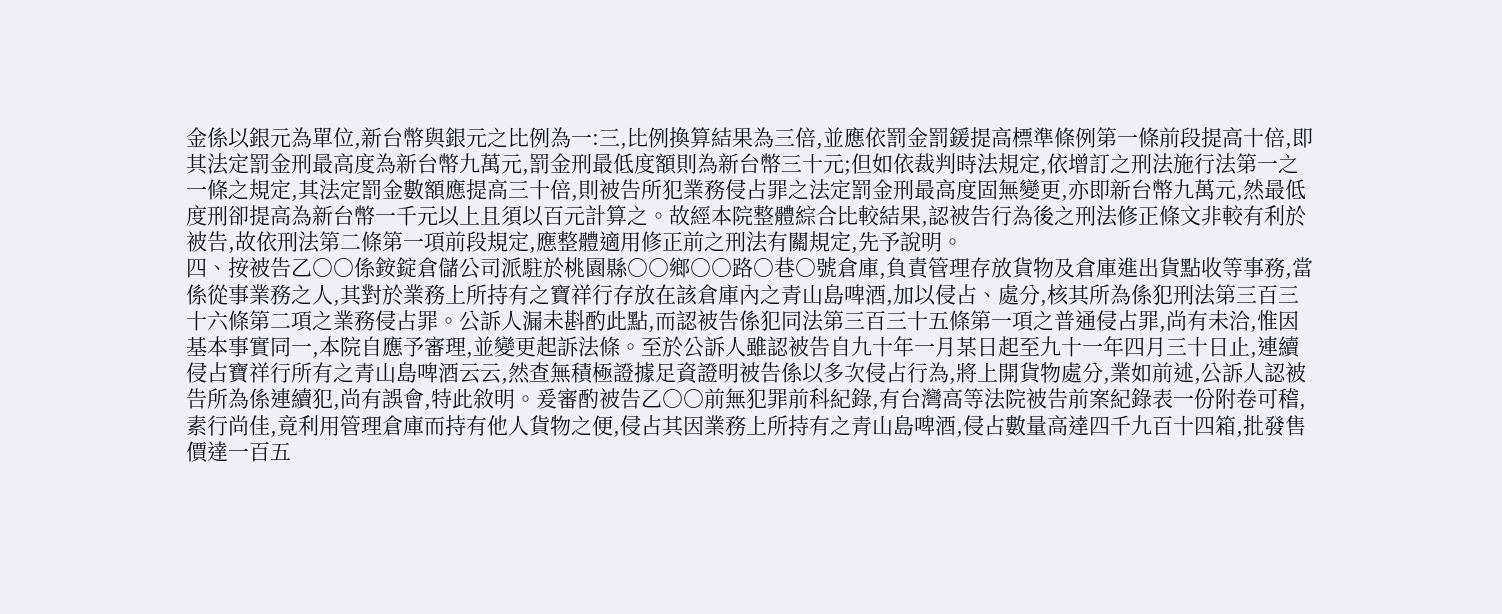金係以銀元為單位,新台幣與銀元之比例為一:三,比例換算結果為三倍,並應依罰金罰鍰提高標準條例第一條前段提高十倍,即其法定罰金刑最高度為新台幣九萬元,罰金刑最低度額則為新台幣三十元;但如依裁判時法規定,依增訂之刑法施行法第一之一條之規定,其法定罰金數額應提高三十倍,則被告所犯業務侵占罪之法定罰金刑最高度固無變更,亦即新台幣九萬元,然最低度刑卻提高為新台幣一千元以上且須以百元計算之。故經本院整體綜合比較結果,認被告行為後之刑法修正條文非較有利於被告,故依刑法第二條第一項前段規定,應整體適用修正前之刑法有關規定,先予說明。
四、按被告乙○○係銨錠倉儲公司派駐於桃園縣○○鄉○○路○巷○號倉庫,負責管理存放貨物及倉庫進出貨點收等事務,當係從事業務之人,其對於業務上所持有之寶祥行存放在該倉庫內之青山島啤酒,加以侵占、處分,核其所為係犯刑法第三百三十六條第二項之業務侵占罪。公訴人漏未斟酌此點,而認被告係犯同法第三百三十五條第一項之普通侵占罪,尚有未洽,惟因基本事實同一,本院自應予審理,並變更起訴法條。至於公訴人雖認被告自九十年一月某日起至九十一年四月三十日止,連續侵占寶祥行所有之青山島啤酒云云,然查無積極證據足資證明被告係以多次侵占行為,將上開貨物處分,業如前述,公訴人認被告所為係連續犯,尚有誤會,特此敘明。爰審酌被告乙○○前無犯罪前科紀錄,有台灣高等法院被告前案紀錄表一份附卷可稽,素行尚佳,竟利用管理倉庫而持有他人貨物之便,侵占其因業務上所持有之青山島啤酒,侵占數量高達四千九百十四箱,批發售價達一百五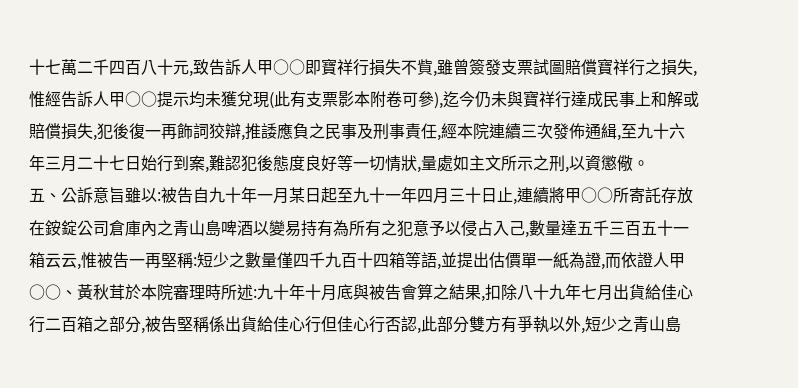十七萬二千四百八十元,致告訴人甲○○即寶祥行損失不貲,雖曾簽發支票試圖賠償寶祥行之損失,惟經告訴人甲○○提示均未獲兌現(此有支票影本附卷可參),迄今仍未與寶祥行達成民事上和解或賠償損失,犯後復一再飾詞狡辯,推諉應負之民事及刑事責任,經本院連續三次發佈通緝,至九十六年三月二十七日始行到案,難認犯後態度良好等一切情狀,量處如主文所示之刑,以資懲儆。
五、公訴意旨雖以:被告自九十年一月某日起至九十一年四月三十日止,連續將甲○○所寄託存放在銨錠公司倉庫內之青山島啤酒以變易持有為所有之犯意予以侵占入己,數量達五千三百五十一箱云云,惟被告一再堅稱:短少之數量僅四千九百十四箱等語,並提出估價單一紙為證,而依證人甲○○、黃秋茸於本院審理時所述:九十年十月底與被告會算之結果,扣除八十九年七月出貨給佳心行二百箱之部分,被告堅稱係出貨給佳心行但佳心行否認,此部分雙方有爭執以外,短少之青山島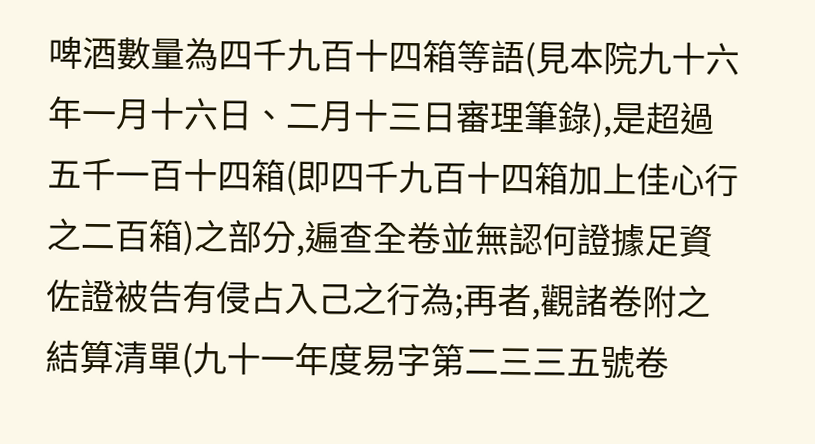啤酒數量為四千九百十四箱等語(見本院九十六年一月十六日、二月十三日審理筆錄),是超過五千一百十四箱(即四千九百十四箱加上佳心行之二百箱)之部分,遍查全卷並無認何證據足資佐證被告有侵占入己之行為;再者,觀諸卷附之結算清單(九十一年度易字第二三三五號卷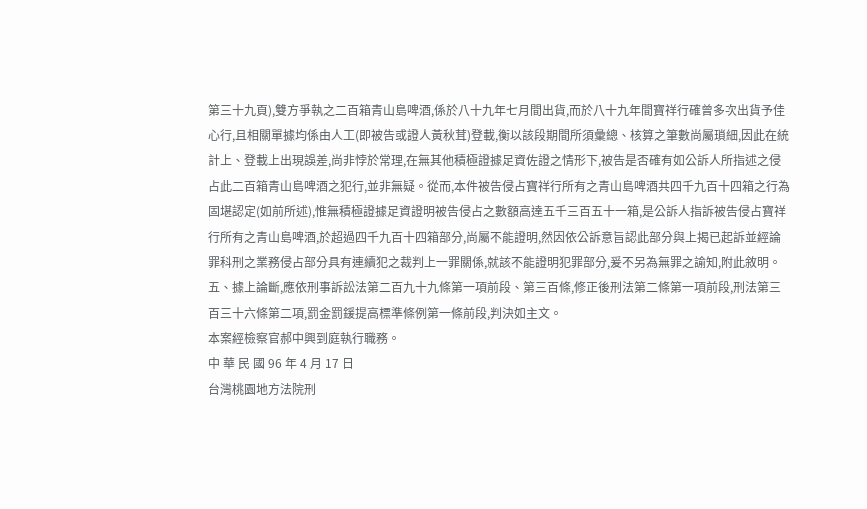第三十九頁),雙方爭執之二百箱青山島啤酒,係於八十九年七月間出貨,而於八十九年間寶祥行確曾多次出貨予佳心行,且相關單據均係由人工(即被告或證人黃秋茸)登載,衡以該段期間所須彙總、核算之筆數尚屬瑣細,因此在統計上、登載上出現誤差,尚非悖於常理,在無其他積極證據足資佐證之情形下,被告是否確有如公訴人所指述之侵占此二百箱青山島啤酒之犯行,並非無疑。從而,本件被告侵占寶祥行所有之青山島啤酒共四千九百十四箱之行為固堪認定(如前所述),惟無積極證據足資證明被告侵占之數額高達五千三百五十一箱,是公訴人指訴被告侵占寶祥行所有之青山島啤酒,於超過四千九百十四箱部分,尚屬不能證明,然因依公訴意旨認此部分與上揭已起訴並經論罪科刑之業務侵占部分具有連續犯之裁判上一罪關係,就該不能證明犯罪部分,爰不另為無罪之諭知,附此敘明。
五、據上論斷,應依刑事訴訟法第二百九十九條第一項前段、第三百條,修正後刑法第二條第一項前段,刑法第三百三十六條第二項,罰金罰鍰提高標準條例第一條前段,判決如主文。
本案經檢察官郝中興到庭執行職務。
中 華 民 國 96 年 4 月 17 日
台灣桃園地方法院刑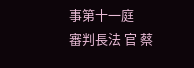事第十一庭
審判長法 官 蔡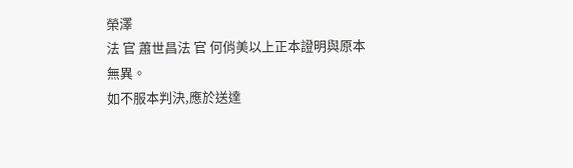榮澤
法 官 蕭世昌法 官 何俏美以上正本證明與原本無異。
如不服本判決,應於送達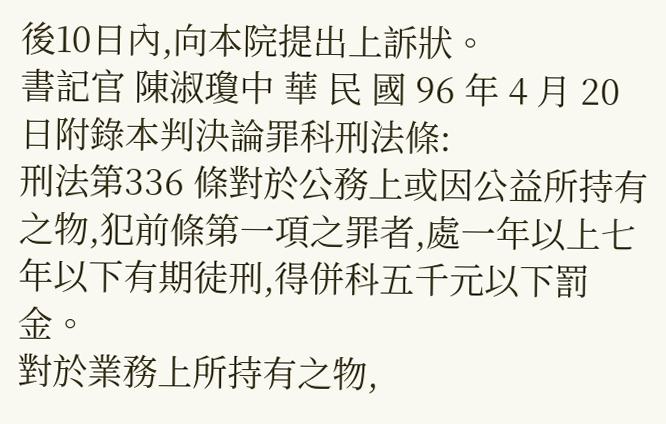後10日內,向本院提出上訴狀。
書記官 陳淑瓊中 華 民 國 96 年 4 月 20 日附錄本判決論罪科刑法條:
刑法第336 條對於公務上或因公益所持有之物,犯前條第一項之罪者,處一年以上七年以下有期徒刑,得併科五千元以下罰金。
對於業務上所持有之物,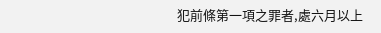犯前條第一項之罪者,處六月以上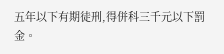五年以下有期徒刑,得併科三千元以下罰金。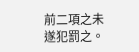前二項之未遂犯罰之。